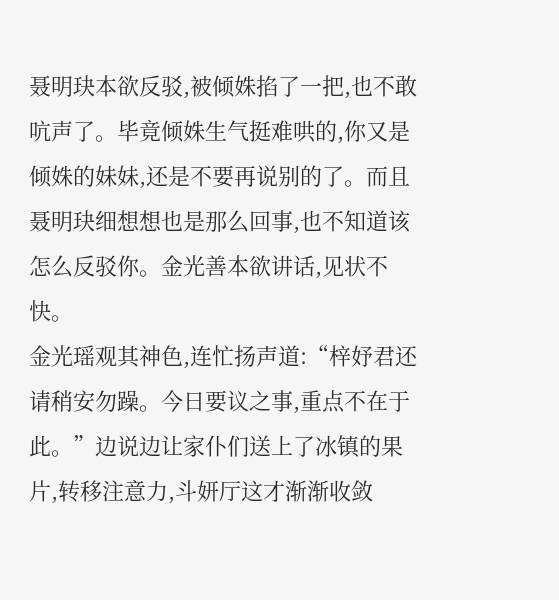聂明玦本欲反驳,被倾姝掐了一把,也不敢吭声了。毕竟倾姝生气挺难哄的,你又是倾姝的妹妹,还是不要再说别的了。而且聂明玦细想想也是那么回事,也不知道该怎么反驳你。金光善本欲讲话,见状不快。
金光瑶观其神色,连忙扬声道:“梓妤君还请稍安勿躁。今日要议之事,重点不在于此。”边说边让家仆们送上了冰镇的果片,转移注意力,斗妍厅这才渐渐收敛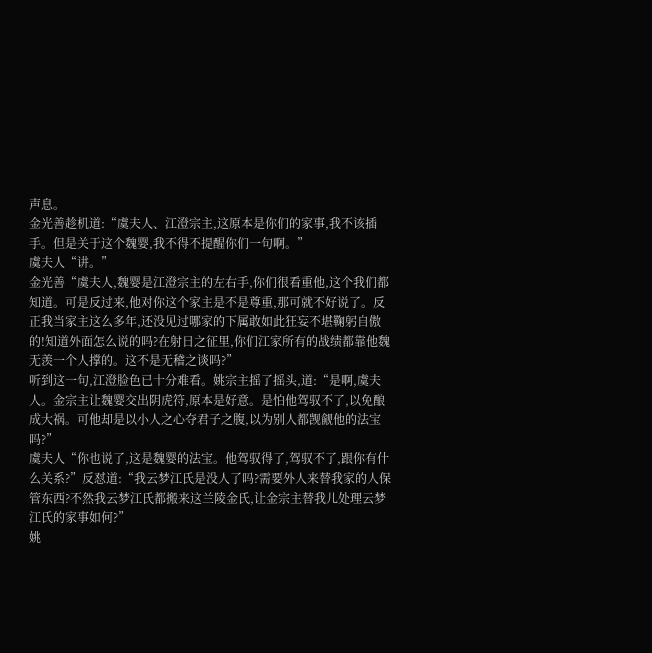声息。
金光善趁机道:“虞夫人、江澄宗主,这原本是你们的家事,我不该插手。但是关于这个魏婴,我不得不提醒你们一句啊。”
虞夫人“讲。”
金光善“虞夫人,魏婴是江澄宗主的左右手,你们很看重他,这个我们都知道。可是反过来,他对你这个家主是不是尊重,那可就不好说了。反正我当家主这么多年,还没见过哪家的下属敢如此狂妄不堪鞠躬自傲的!知道外面怎么说的吗?在射日之征里,你们江家所有的战绩都靠他魏无羡一个人撑的。这不是无稽之谈吗?”
听到这一句,江澄脸色已十分难看。姚宗主摇了摇头,道:“是啊,虞夫人。金宗主让魏婴交出阴虎符,原本是好意。是怕他驾驭不了,以免酿成大祸。可他却是以小人之心夺君子之腹,以为别人都觊觎他的法宝吗?”
虞夫人“你也说了,这是魏婴的法宝。他驾驭得了,驾驭不了,跟你有什么关系?”反怼道:“我云梦江氏是没人了吗?需要外人来替我家的人保管东西?不然我云梦江氏都搬来这兰陵金氏,让金宗主替我儿处理云梦江氏的家事如何?”
姚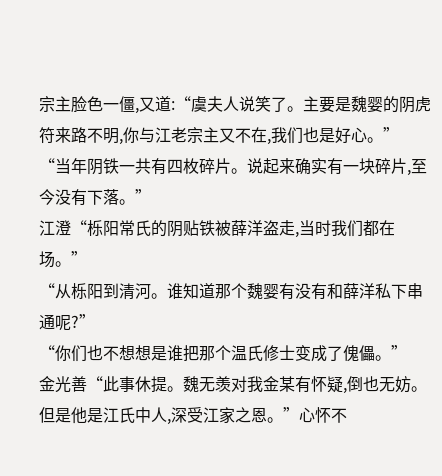宗主脸色一僵,又道:“虞夫人说笑了。主要是魏婴的阴虎符来路不明,你与江老宗主又不在,我们也是好心。”
“当年阴铁一共有四枚碎片。说起来确实有一块碎片,至今没有下落。”
江澄“栎阳常氏的阴贴铁被薛洋盗走,当时我们都在场。”
“从栎阳到清河。谁知道那个魏婴有没有和薛洋私下串通呢?”
“你们也不想想是谁把那个温氏修士变成了傀儡。”
金光善“此事休提。魏无羡对我金某有怀疑,倒也无妨。但是他是江氏中人,深受江家之恩。”心怀不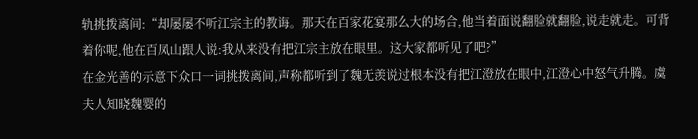轨挑拨离间:“却屡屡不听江宗主的教诲。那天在百家花宴那么大的场合,他当着面说翻脸就翻脸,说走就走。可背着你呢,他在百凤山跟人说:我从来没有把江宗主放在眼里。这大家都听见了吧?”
在金光善的示意下众口一词挑拨离间,声称都听到了魏无羡说过根本没有把江澄放在眼中,江澄心中怒气升腾。虞夫人知晓魏婴的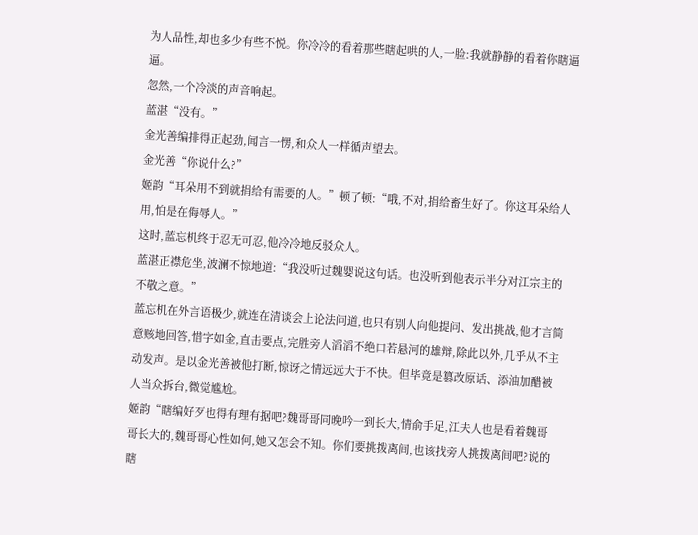为人品性,却也多少有些不悦。你冷冷的看着那些瞎起哄的人,一脸:我就静静的看着你瞎逼逼。
忽然,一个冷淡的声音响起。
蓝湛“没有。”
金光善编排得正起劲,闻言一愣,和众人一样循声望去。
金光善“你说什么?”
姬韵“耳朵用不到就捐给有需要的人。”顿了顿:“哦,不对,捐给畜生好了。你这耳朵给人用,怕是在侮辱人。”
这时,蓝忘机终于忍无可忍,他冷冷地反驳众人。
蓝湛正襟危坐,波澜不惊地道:“我没听过魏婴说这句话。也没听到他表示半分对江宗主的不敬之意。”
蓝忘机在外言语极少,就连在清谈会上论法问道,也只有别人向他提问、发出挑战,他才言简意赅地回答,惜字如金,直击要点,完胜旁人滔滔不绝口若悬河的雄辩,除此以外,几乎从不主动发声。是以金光善被他打断,惊讶之情远远大于不快。但毕竟是篡改原话、添油加醋被人当众拆台,微觉尴尬。
姬韵“瞎编好歹也得有理有据吧?魏哥哥同晚吟一到长大,情俞手足,江夫人也是看着魏哥哥长大的,魏哥哥心性如何,她又怎会不知。你们要挑拨离间,也该找旁人挑拨离间吧?说的瞎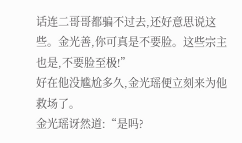话连二哥哥都骗不过去,还好意思说这些。金光善,你可真是不要脸。这些宗主也是,不要脸至极!”
好在他没尴尬多久,金光瑶便立刻来为他救场了。
金光瑶讶然道:“是吗?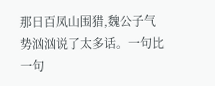那日百凤山围猎,魏公子气势汹汹说了太多话。一句比一句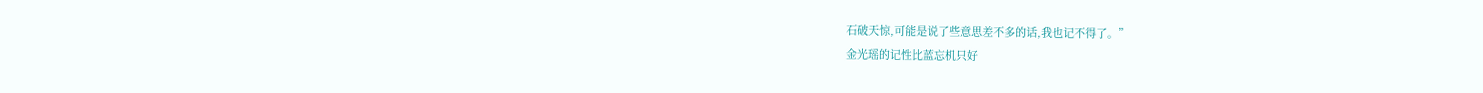石破天惊,可能是说了些意思差不多的话,我也记不得了。”
金光瑶的记性比蓝忘机只好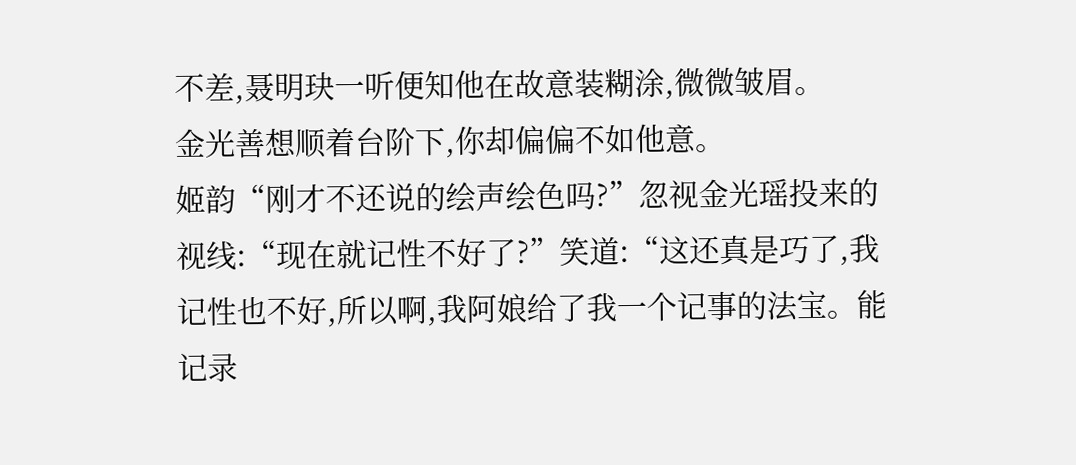不差,聂明玦一听便知他在故意装糊涂,微微皱眉。
金光善想顺着台阶下,你却偏偏不如他意。
姬韵“刚才不还说的绘声绘色吗?”忽视金光瑶投来的视线:“现在就记性不好了?”笑道:“这还真是巧了,我记性也不好,所以啊,我阿娘给了我一个记事的法宝。能记录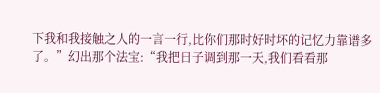下我和我接触之人的一言一行,比你们那时好时坏的记忆力靠谱多了。”幻出那个法宝:“我把日子调到那一天,我们看看那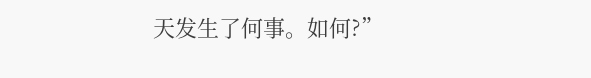天发生了何事。如何?”